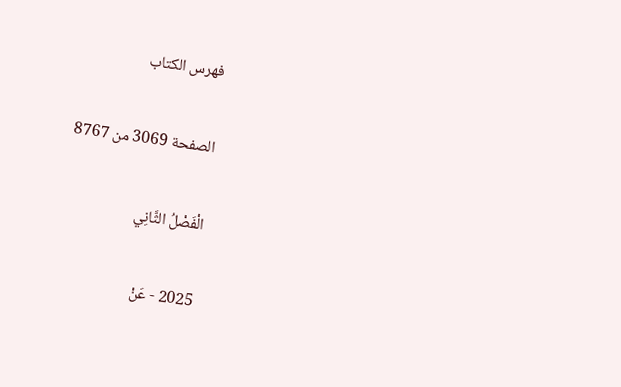فهرس الكتاب

الصفحة 3069 من 8767

الْفَصْلُ الثَّانِي

2025 - عَنْ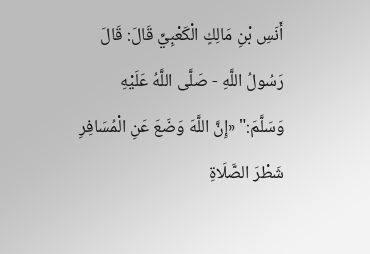أَنَسِ بْنِ مَالِكٍ الْكَعْبِيِّ قَالَ: قَالَ رَسُولُ اللَّهِ - صَلَّى اللَّهُ عَلَيْهِ وَسَلَّمَ:" «إِنَّ اللَّهَ وَضَعَ عَنِ الْمُسَافِرِ شَطْرَ الصَّلَاةِ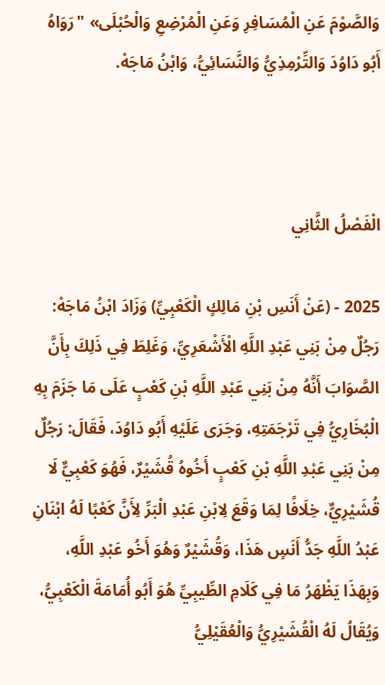وَالصَّوْمَ عَنِ الْمُسَافِرِ وَعَنِ الْمُرْضِعِ وَالْحُبْلَى» "رَوَاهُ أَبُو دَاوُدَ وَالتِّرْمِذِيُّ وَالنَّسَائِيُّ، وَابْنُ مَاجَهْ.



الْفَصْلُ الثَّانِي

2025 - (عَنْ أَنَسِ بْنِ مَالِكٍ الْكَعْبِيِّ) وَزَادَ ابْنُ مَاجَهْ: رَجُلٌ مِنْ بَنِي عَبْدِ اللَّهِ الْأَشْعَرِيِّ، وَغَلِطَ فِي ذَلِكَ بِأَنَّ الصَّوَابَ أَنَّهُ مِنْ بَنِي عَبْدِ اللَّهِ بْنِ كَعْبٍ عَلَى مَا جَزَمَ بِهِ الْبُخَارِيُّ فِي تَرْجَمَتِهِ، وَجَرَى عَلَيْهِ أَبُو دَاوُدَ، فَقَالَ: رَجُلٌ مِنْ بَنِي عَبْدِ اللَّهِ بْنِ كَعْبٍ أَخُوهُ قُشَيْرٌ، فَهُوَ كَعْبِيٌّ لَا قُشَيْرِيٌّ، خِلَافًا لِمَا وَقَعَ لِابْنِ عَبْدِ الْبَرِّ لِأَنَّ كَعْبًا لَهُ ابْنَانِ عَبْدُ اللَّهِ جَدُّ أَنَسٍ هَذَا، وَقُشَيْرٌ وَهُوَ أَخُو عَبْدِ اللَّهِ، وَبِهَذَا يَظْهَرُ مَا فِي كَلَامِ الطِّيبِيِّ هُوَ أَبُو أُمَامَةَ الْكَعْبِيُّ، وَيُقَالُ لَهُ الْقُشَيْرِيُّ وَالْعُقَيْلِيُّ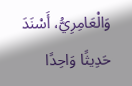وَالْعَامِرِيُّ، أَسْنَدَ حَدِيثًا وَاحِدًا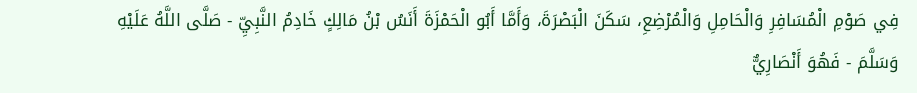فِي صَوْمِ الْمُسَافِرِ وَالْحَامِلِ وَالْمُرْضِعِ، سَكَنَ الْبَصْرَةَ، وَأَمَّا أَبُو الْحَمْزَةَ أَنَسُ بْنُ مَالِكٍ خَادِمُ النَّبِيِّ - صَلَّى اللَّهُ عَلَيْهِ وَسَلَّمَ - فَهُوَ أَنْصَارِيٌّ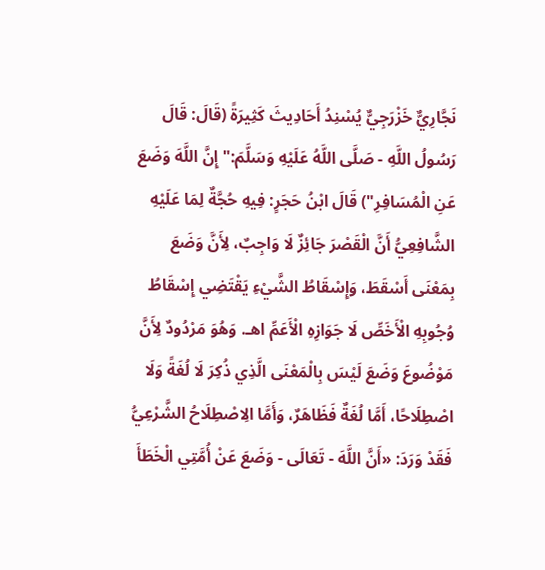نَجَّارِيٌّ خَزْرَجِيٌّ يُسْنِدُ أَحَادِيثَ كَثِيرَةً (قَالَ: قَالَ رَسُولُ اللَّهِ - صَلَّى اللَّهُ عَلَيْهِ وَسَلَّمَ:"إِنَّ اللَّهَ وَضَعَ عَنِ الْمُسَافِرِ") قَالَ ابْنُ حَجَرٍ: فِيهِ حُجَّةٌ لِمَا عَلَيْهِ الشَّافِعِيُّ أَنَّ الْقَصْرَ جَائِزٌ لَا وَاجِبٌ، لِأَنَّ وَضَعَ بِمَعْنَى أَسْقَطَ، وَإِسْقَاطُ الشَّيْءِ يَقْتَضِي إِسْقَاطُ وُجُوبِهِ الْأَخَصِّ لَا جَوَازِهِ الْأَعَمِّ اهـ. وَهُوَ مَرْدُودٌ لِأَنَّ مَوْضُوعَ وَضَعَ لَيْسَ بِالْمَعْنَى الَّذِي ذُكِرَ لَا لُغَةً وَلَا اصْطِلَاحًا، أَمَّا لُغَةٌ فَظَاهَرٌ، وَأَمَّا الِاصْطِلَاحُ الشَّرْعِيُّ فَقَدْ وَرَدَ: «أَنَّ اللَّهَ - تَعَالَى - وَضَعَ عَنْ أُمَّتِي الْخَطَأَ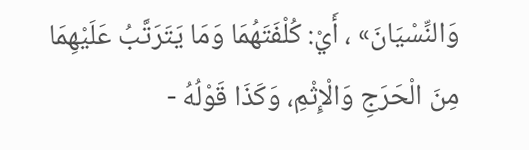وَالنِّسْيَانَ» ، أَيْ: كُلْفَتَهُمَا وَمَا يَتَرَتَّبُ عَلَيْهِمَا مِنَ الْحَرَجِ وَالْإِثْمِ، وَكَذَا قَوْلُهُ -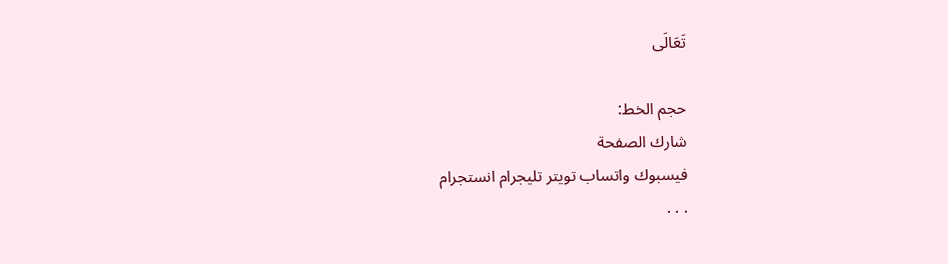تَعَالَى

حجم الخط:
شارك الصفحة
فيسبوك واتساب تويتر تليجرام انستجرام
. . .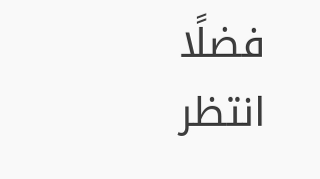فضلًا انتظر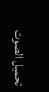تحميل الصوت